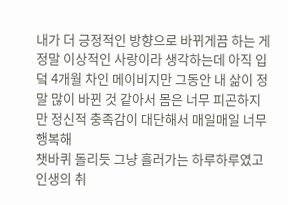내가 더 긍정적인 방향으로 바뀌게끔 하는 게 정말 이상적인 사랑이라 생각하는데 아직 입덬 4개월 차인 메이비지만 그동안 내 삶이 정말 많이 바뀐 것 같아서 몸은 너무 피곤하지만 정신적 충족감이 대단해서 매일매일 너무 행복해
챗바퀴 돌리듯 그냥 흘러가는 하루하루였고 인생의 취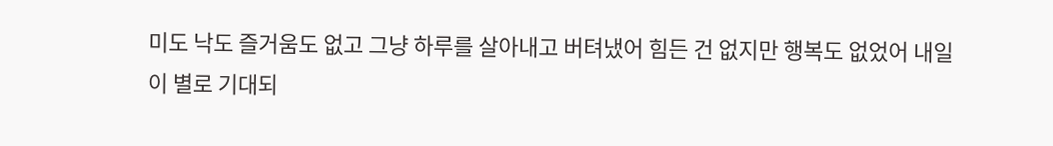미도 낙도 즐거움도 없고 그냥 하루를 살아내고 버텨냈어 힘든 건 없지만 행복도 없었어 내일이 별로 기대되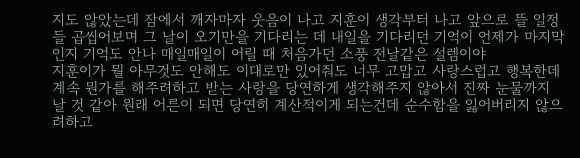지도 않았는데 잠에서 깨자마자 웃음이 나고 지훈이 생각부터 나고 앞으로 뜰 일정들 곱씹어보며 그 날이 오기만을 기다리는 데 내일을 기다리던 기억이 언제가 마지막 인지 기억도 안나 매일매일이 어릴 때 처음가던 소풍 전날같은 설렘이야
지훈이가 뭘 아무것도 안해도 이대로만 있어줘도 너무 고맙고 사랑스럽고 행복한데 계속 뭔가를 해주려하고 받는 사랑을 당연하게 생각해주지 않아서 진짜 눈물까지 날 것 같아 원래 어른이 되면 당연히 계산적이게 되는건데 순수함을 잃어버리지 않으려하고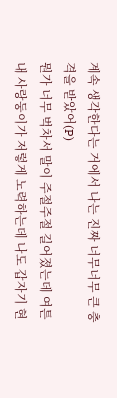계속 생각한다는 거에서 나는 진짜 너무너무 큰 충격을 받았어(P)
뭔가 너무 벅차서 말이 주절주절 길어졌는데 여튼 내 사랑둥이가 저렇게 노력하는데 나도 갑자기 현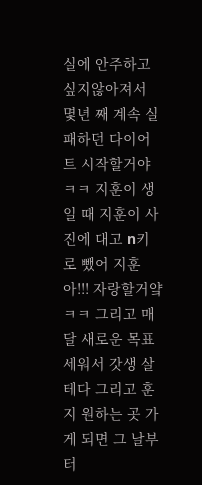실에 안주하고 싶지않아져서 몇년 째 계속 실패하던 다이어트 시작할거야ㅋㅋ 지훈이 생일 때 지훈이 사진에 대고 n키
로 뺐어 지훈아!!! 자랑할거얔ㅋㅋ 그리고 매달 새로운 목표 세워서 갓생 살테다 그리고 훈지 원하는 곳 가게 되면 그 날부터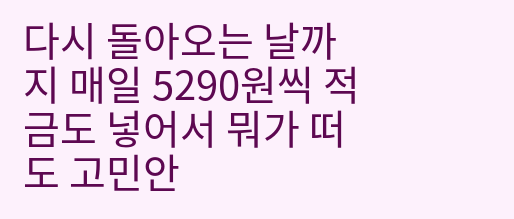다시 돌아오는 날까지 매일 5290원씩 적금도 넣어서 뭐가 떠도 고민안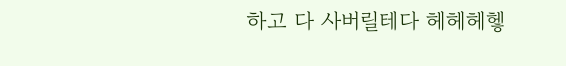하고 다 사버릴테다 헤헤헤헿